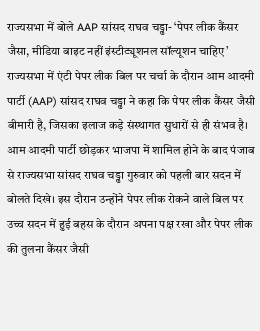राज्यसभा में बोले AAP सांसद राघव चड्ढा- ‘पेपर लीक कैंसर जैसा, मीडिया बाइट नहीं इंस्टीट्यूशनल सॉल्यूशन चाहिए’
राज्यसभा में एंटी पेपर लीक बिल पर चर्चा के दौरान आम आदमी पार्टी (AAP) सांसद राघव चड्ढा ने कहा कि पेपर लीक कैंसर जैसी बीमारी है, जिसका इलाज कड़े संस्थागत सुधारों से ही संभव है।
आम आदमी पार्टी छोड़कर भाजपा में शामिल होने के बाद पंजाब से राज्यसभा सांसद राघव चड्ढा गुरुवार को पहली बार सदन में बोलते दिखे। इस दौरान उन्होंने पेपर लीक रोकने वाले बिल पर उच्च सदन में हुई बहस के दौरान अपना पक्ष रखा और पेपर लीक की तुलना कैंसर जैसी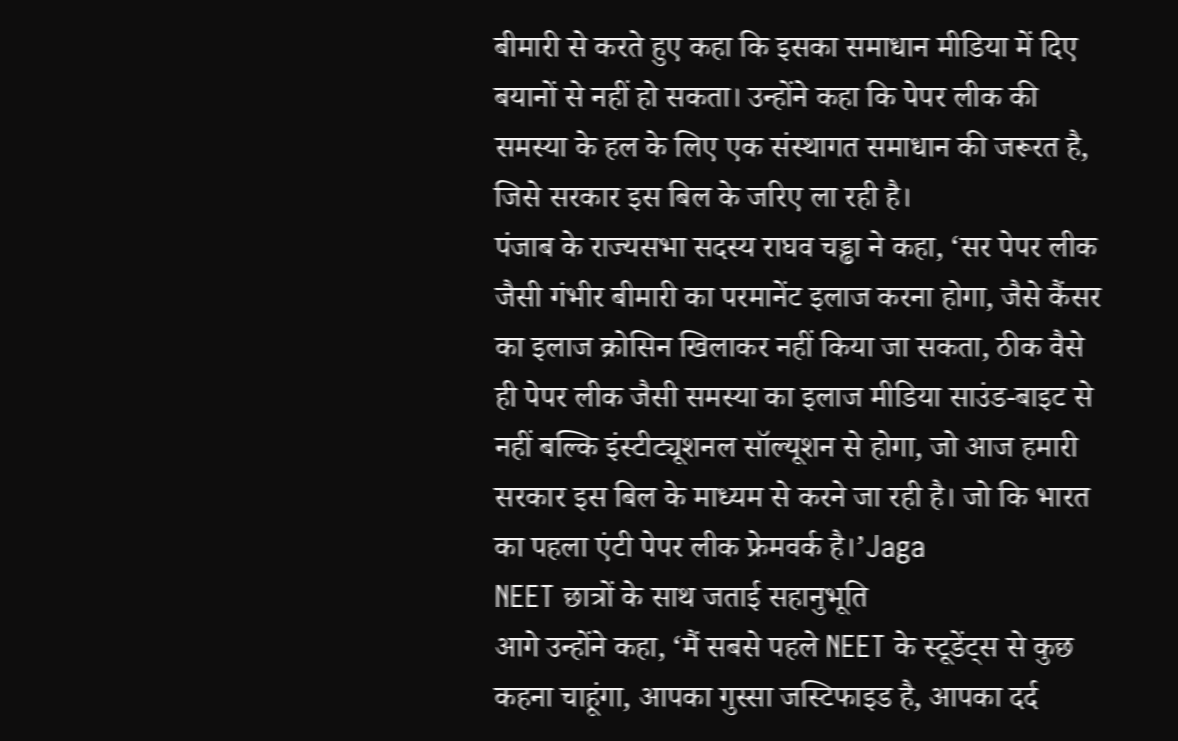बीमारी से करते हुए कहा कि इसका समाधान मीडिया में दिए बयानों से नहीं हो सकता। उन्होंने कहा कि पेपर लीक की समस्या के हल के लिए एक संस्थागत समाधान की जरूरत है, जिसे सरकार इस बिल के जरिए ला रही है।
पंजाब के राज्यसभा सदस्य राघव चड्ढा ने कहा, ‘सर पेपर लीक जैसी गंभीर बीमारी का परमानेंट इलाज करना होगा, जैसे कैंसर का इलाज क्रोसिन खिलाकर नहीं किया जा सकता, ठीक वैसे ही पेपर लीक जैसी समस्या का इलाज मीडिया साउंड-बाइट से नहीं बल्कि इंस्टीट्यूशनल सॉल्यूशन से होगा, जो आज हमारी सरकार इस बिल के माध्यम से करने जा रही है। जो कि भारत का पहला एंटी पेपर लीक फ्रेमवर्क है।’Jaga
NEET छात्रों के साथ जताई सहानुभूति
आगे उन्होंने कहा, ‘मैं सबसे पहले NEET के स्टूडेंट्स से कुछ कहना चाहूंगा, आपका गुस्सा जस्टिफाइड है, आपका दर्द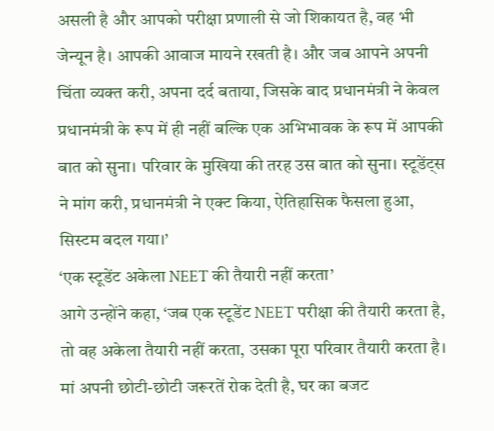असली है और आपको परीक्षा प्रणाली से जो शिकायत है, वह भी जेन्यून है। आपकी आवाज मायने रखती है। और जब आपने अपनी चिंता व्यक्त करी, अपना दर्द बताया, जिसके बाद प्रधानमंत्री ने केवल प्रधानमंत्री के रूप में ही नहीं बल्कि एक अभिभावक के रूप में आपकी बात को सुना। परिवार के मुखिया की तरह उस बात को सुना। स्टूडेंट्स ने मांग करी, प्रधानमंत्री ने एक्ट किया, ऐतिहासिक फैसला हुआ, सिस्टम बदल गया।’
‘एक स्टूडेंट अकेला NEET की तैयारी नहीं करता’
आगे उन्होंने कहा, ‘जब एक स्टूडेंट NEET परीक्षा की तैयारी करता है, तो वह अकेला तैयारी नहीं करता, उसका पूरा परिवार तैयारी करता है। मां अपनी छोटी-छोटी जरूरतें रोक देती है, घर का बजट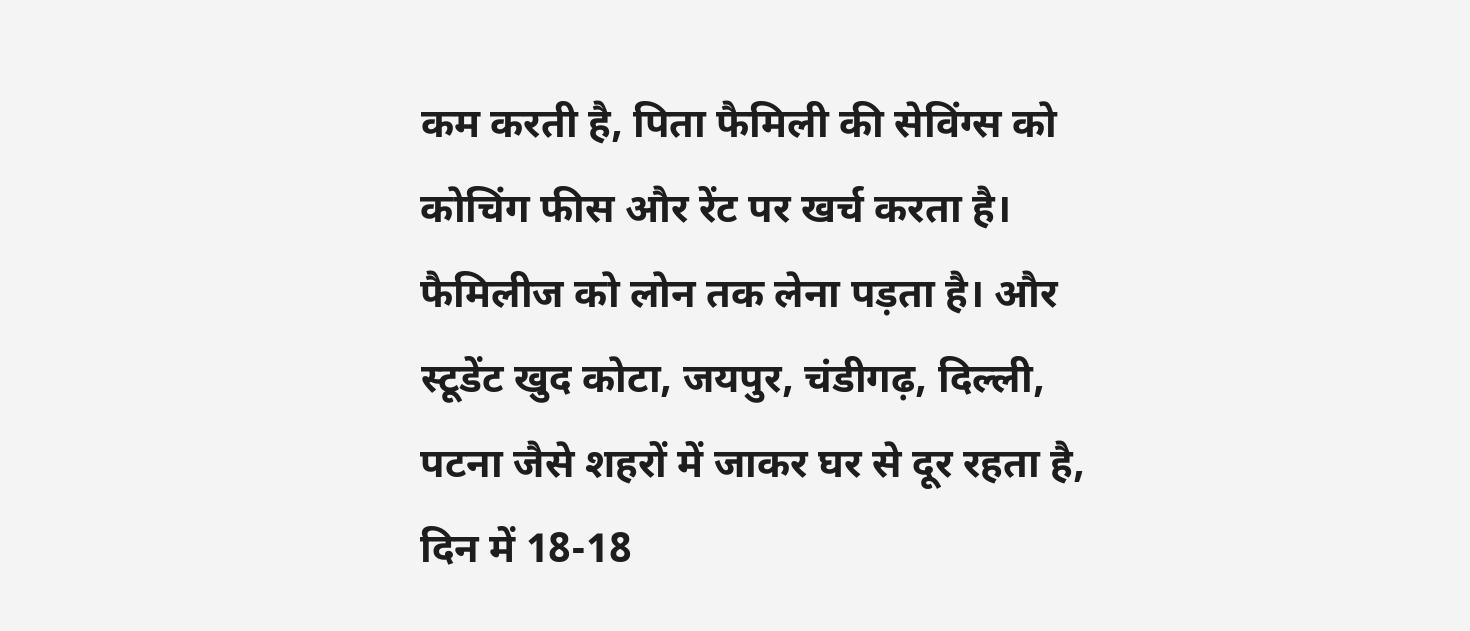कम करती है, पिता फैमिली की सेविंग्स को कोचिंग फीस और रेंट पर खर्च करता है। फैमिलीज को लोन तक लेना पड़ता है। और स्टूडेंट खुद कोटा, जयपुर, चंडीगढ़, दिल्ली, पटना जैसे शहरों में जाकर घर से दूर रहता है, दिन में 18-18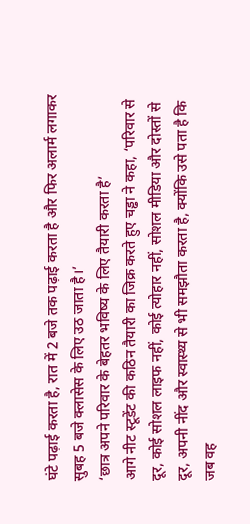घंटे पढ़ाई करता है, रात में 2 बजे तक पढ़ाई करता है और फिर अलार्म लगाकर सुबह 5 बजे क्लासेस के लिए उठ जाता है।’
‘छात्र अपने परिवार के बेहतर भविष्य के लिए तैयारी करता है’
आगे नीट स्टूडेंट की कठिन तैयारी का जिक्र करते हुए चड्ढा ने कहा, ‘परिवार से दूर, कोई सोशल लाइफ नहीं, कोई त्योहार नहीं, सोशल मीडिया और दोस्तों से दूर, अपनी नींद और स्वास्थ्य से भी समझौता करता है, क्योंकि उसे पता है कि जब वह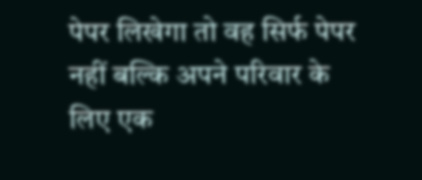पेपर लिखेगा तो वह सिर्फ पेपर नहीं बल्कि अपने परिवार के लिए एक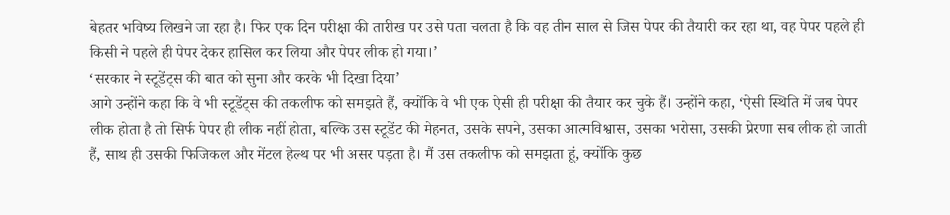बेहतर भविष्य लिखने जा रहा है। फिर एक दिन परीक्षा की तारीख पर उसे पता चलता है कि वह तीन साल से जिस पेपर की तैयारी कर रहा था, वह पेपर पहले ही किसी ने पहले ही पेपर देकर हासिल कर लिया और पेपर लीक हो गया।’
‘सरकार ने स्टूडेंट्स की बात को सुना और करके भी दिखा दिया’
आगे उन्होंने कहा कि वे भी स्टूडेंट्स की तकलीफ को समझते हैं, क्योंकि वे भी एक ऐसी ही परीक्षा की तैयार कर चुके हैं। उन्होंने कहा, ‘ऐसी स्थिति में जब पेपर लीक होता है तो सिर्फ पेपर ही लीक नहीं होता, बल्कि उस स्टूडेंट की मेहनत, उसके सपने, उसका आत्मविश्वास, उसका भरोसा, उसकी प्रेरणा सब लीक हो जाती हैं, साथ ही उसकी फिजिकल और मेंटल हेल्थ पर भी असर पड़ता है। मैं उस तकलीफ को समझता हूं, क्योंकि कुछ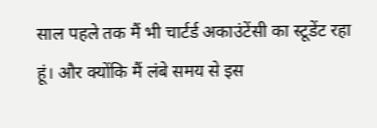साल पहले तक मैं भी चार्टर्ड अकाउंटेंसी का स्टूडेंट रहा हूं। और क्योंकि मैं लंबे समय से इस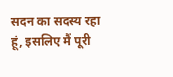सदन का सदस्य रहा हूं, इसलिए मैं पूरी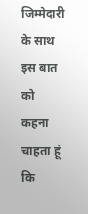जिम्मेदारी के साथ इस बात को कहना चाहता हूं कि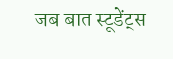जब बात स्टूडेंट्स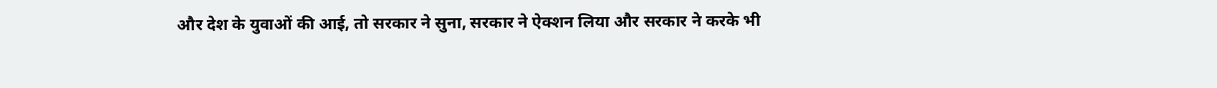और देश के युवाओं की आई, तो सरकार ने सुना, सरकार ने ऐक्शन लिया और सरकार ने करके भी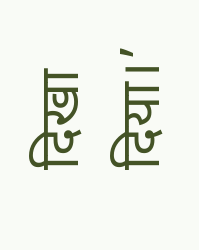दिखा दिया।’